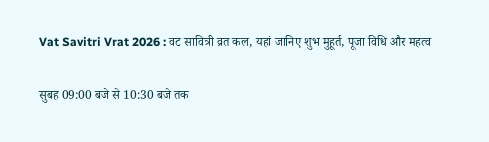Vat Savitri Vrat 2026 : वट सावित्री व्रत कल, यहां जानिए शुभ मुहूर्त, पूजा विधि और महत्व

सुबह 09:00 बजे से 10:30 बजे तक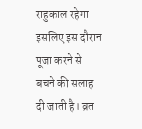राहुकाल रहेगा इसलिए इस दौरान पूजा करने से बचने की सलाह दी जाती है। व्रत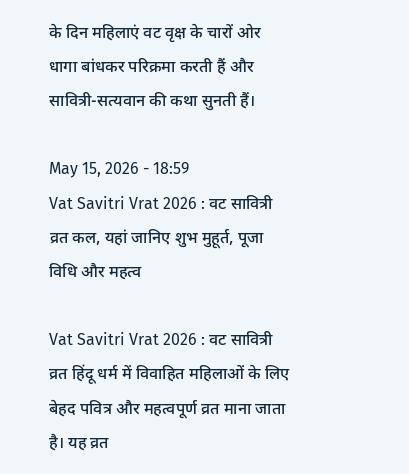के दिन महिलाएं वट वृक्ष के चारों ओर धागा बांधकर परिक्रमा करती हैं और सावित्री-सत्यवान की कथा सुनती हैं।

May 15, 2026 - 18:59
Vat Savitri Vrat 2026 : वट सावित्री व्रत कल, यहां जानिए शुभ मुहूर्त, पूजा विधि और महत्व

Vat Savitri Vrat 2026 : वट सावित्री व्रत हिंदू धर्म में विवाहित महिलाओं के लिए बेहद पवित्र और महत्वपूर्ण व्रत माना जाता है। यह व्रत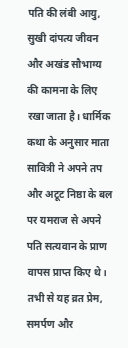पति की लंबी आयु, सुखी दांपत्य जीवन और अखंड सौभाग्य की कामना के लिए रखा जाता है। धार्मिक कथा के अनुसार माता सावित्री ने अपने तप और अटूट निष्ठा के बल पर यमराज से अपने पति सत्यवान के प्राण वापस प्राप्त किए थे। तभी से यह व्रत प्रेम, समर्पण और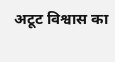अटूट विश्वास का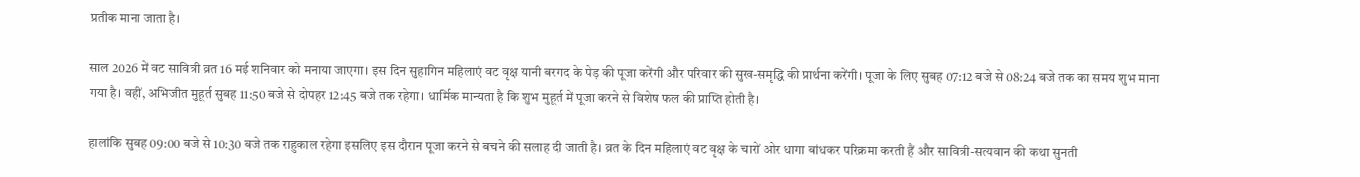प्रतीक माना जाता है।

साल 2026 में वट सावित्री व्रत 16 मई शनिवार को मनाया जाएगा। इस दिन सुहागिन महिलाएं वट वृक्ष यानी बरगद के पेड़ की पूजा करेंगी और परिवार की सुख-समृद्धि की प्रार्थना करेंगी। पूजा के लिए सुबह 07:12 बजे से 08:24 बजे तक का समय शुभ माना गया है। वहीं, अभिजीत मुहूर्त सुबह 11:50 बजे से दोपहर 12:45 बजे तक रहेगा। धार्मिक मान्यता है कि शुभ मुहूर्त में पूजा करने से विशेष फल की प्राप्ति होती है।

हालांकि सुबह 09:00 बजे से 10:30 बजे तक राहुकाल रहेगा इसलिए इस दौरान पूजा करने से बचने की सलाह दी जाती है। व्रत के दिन महिलाएं वट वृक्ष के चारों ओर धागा बांधकर परिक्रमा करती हैं और सावित्री-सत्यवान की कथा सुनती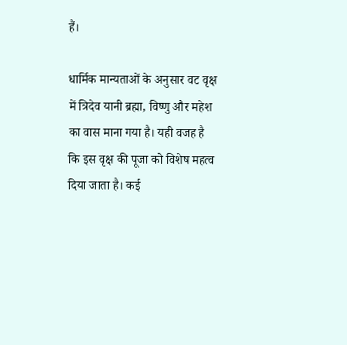हैं।

धार्मिक मान्यताओं के अनुसार वट वृक्ष में त्रिदेव यानी ब्रह्मा, विष्णु और महेश का वास माना गया है। यही वजह है कि इस वृक्ष की पूजा को विशेष महत्व दिया जाता है। कई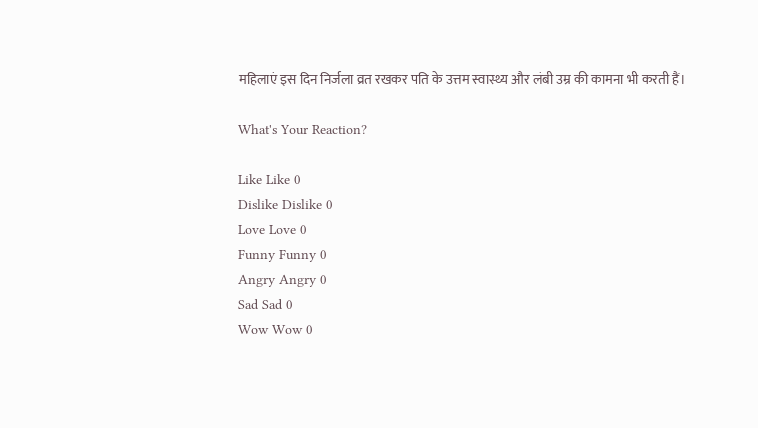महिलाएं इस दिन निर्जला व्रत रखकर पति के उत्तम स्वास्थ्य और लंबी उम्र की कामना भी करती हैं।

What's Your Reaction?

Like Like 0
Dislike Dislike 0
Love Love 0
Funny Funny 0
Angry Angry 0
Sad Sad 0
Wow Wow 0